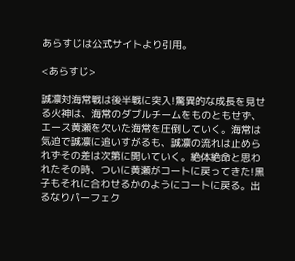あらすじは公式サイトより引用。

<あらすじ>

誠凛対海常戦は後半戦に突入!驚異的な成長を見せる火神は、海常のダブルチームをものともせず、エース黄瀬を欠いた海常を圧倒していく。海常は気迫で誠凛に追いすがるも、誠凛の流れは止められずその差は次第に開いていく。絶体絶命と思われたその時、ついに黄瀬がコートに戻ってきた!黒子もそれに合わせるかのようにコートに戻る。出るなりパーフェク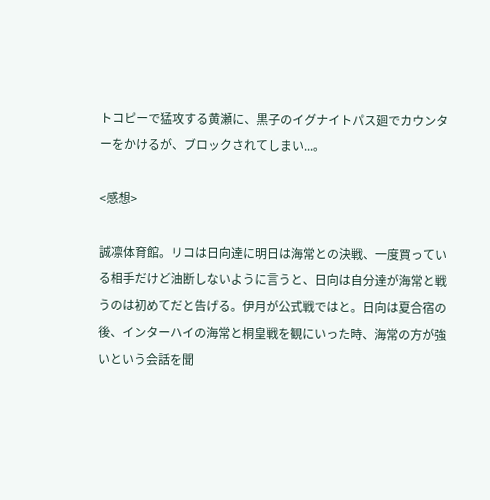トコピーで猛攻する黄瀬に、黒子のイグナイトパス廻でカウンターをかけるが、ブロックされてしまい...。

<感想>

誠凛体育館。リコは日向達に明日は海常との決戦、一度買っている相手だけど油断しないように言うと、日向は自分達が海常と戦うのは初めてだと告げる。伊月が公式戦ではと。日向は夏合宿の後、インターハイの海常と桐皇戦を観にいった時、海常の方が強いという会話を聞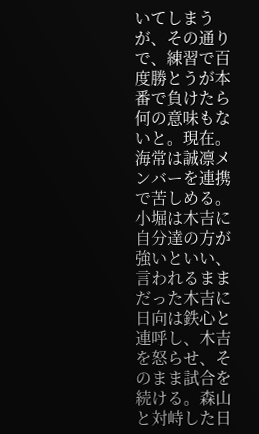いてしまうが、その通りで、練習で百度勝とうが本番で負けたら何の意味もないと。現在。海常は誠凛メンバーを連携で苦しめる。小堀は木吉に自分達の方が強いといい、言われるままだった木吉に日向は鉄心と連呼し、木吉を怒らせ、そのまま試合を続ける。森山と対峙した日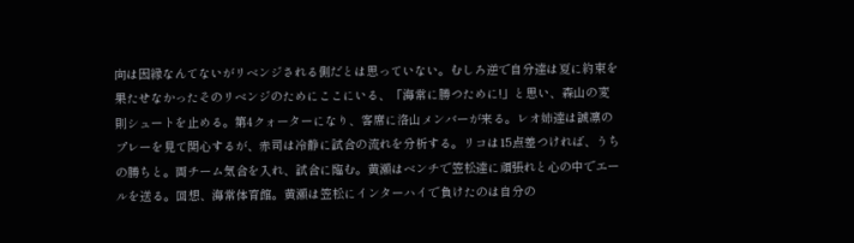向は因縁なんてないがリベンジされる側だとは思っていない。むしろ逆で自分達は夏に約束を果たせなかったそのリベンジのためにここにいる、「海常に勝つために!」と思い、森山の変則シュートを止める。第4クォーターになり、客席に洛山メンバーが来る。レオ姉達は誠凛のプレーを見て関心するが、赤司は冷静に試合の流れを分析する。リコは15点差つければ、うちの勝ちと。両チーム気合を入れ、試合に臨む。黄瀬はベンチで笠松達に頑張れと心の中でエールを送る。回想、海常体育館。黄瀬は笠松にインターハイで負けたのは自分の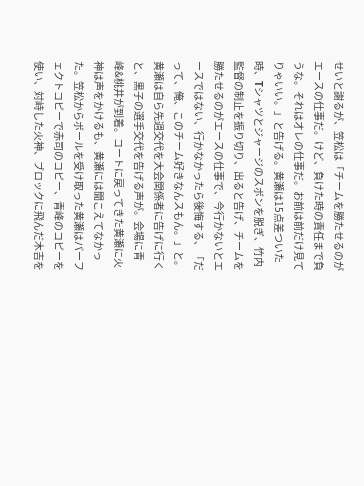せいと謝るが、笠松は「チームを勝たせるのがエースの仕事だ。けど、負けた時の責任まで負うな。それはオレの仕事だ。お前は前だけ見てりゃいい。」と告げる。黄瀬は15点差ついた時、Tシャツとジャージのスボンを脱ぎ、竹内監督の制止を振り切り、出ると告げ、チームを勝たせるのがエースの仕事で、今行かないとエースではない、行かなかったら後悔する、「だって、俺、このチーム好きなんスもん。」と。黄瀬は自ら先週交代を大会関係者に告げに行くと、黒子の選手交代を告げる声が。会場に青峰&桃井が到着。コートに戻ってきた黄瀬に火神は声をかけるも、黄瀬には聞こえてなかった。笠松からボールを受け取った黄瀬はパーフェクトコピーで赤司のコピー、青峰のコピーを使い、対峙した火神、ブロックに飛んだ木吉を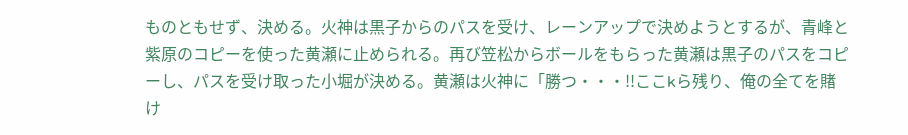ものともせず、決める。火神は黒子からのパスを受け、レーンアップで決めようとするが、青峰と紫原のコピーを使った黄瀬に止められる。再び笠松からボールをもらった黄瀬は黒子のパスをコピーし、パスを受け取った小堀が決める。黄瀬は火神に「勝つ・・・!!ここkら残り、俺の全てを賭け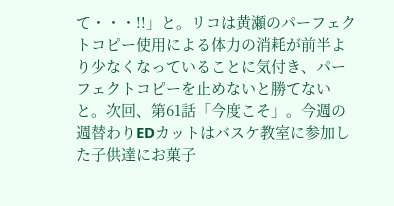て・・・!!」と。リコは黄瀬のパーフェクトコピー使用による体力の消耗が前半より少なくなっていることに気付き、パーフェクトコピーを止めないと勝てないと。次回、第61話「今度こそ」。今週の週替わりEDカットはバスケ教室に参加した子供達にお菓子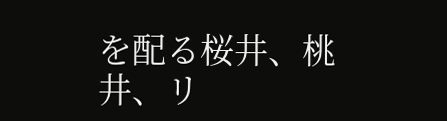を配る桜井、桃井、リ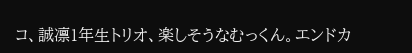コ、誠凛1年生トリオ、楽しそうなむっくん。エンドカ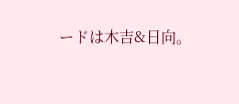ードは木吉&日向。